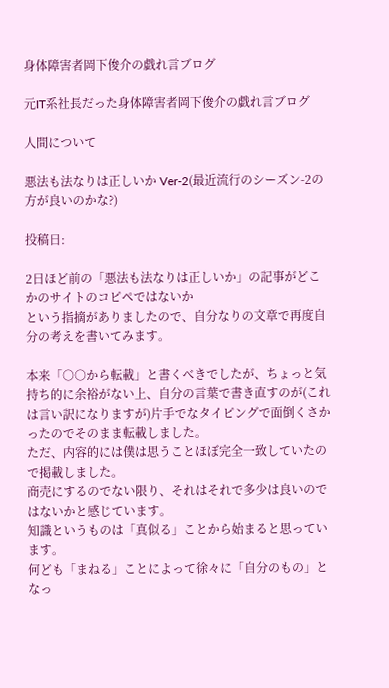身体障害者岡下俊介の戯れ言ブログ

元IT系社長だった身体障害者岡下俊介の戯れ言ブログ

人間について

悪法も法なりは正しいか Ver-2(最近流行のシーズン-2の方が良いのかな?)

投稿日:

2日ほど前の「悪法も法なりは正しいか」の記事がどこかのサイトのコピペではないか
という指摘がありましたので、自分なりの文章で再度自分の考えを書いてみます。

本来「○○から転載」と書くべきでしたが、ちょっと気持ち的に余裕がない上、自分の言葉で書き直すのが(これは言い訳になりますが)片手でなタイピングで面倒くさかったのでそのまま転載しました。
ただ、内容的には僕は思うことほぼ完全一致していたので掲載しました。
商売にするのでない限り、それはそれで多少は良いのではないかと感じています。
知識というものは「真似る」ことから始まると思っています。
何ども「まねる」ことによって徐々に「自分のもの」となっ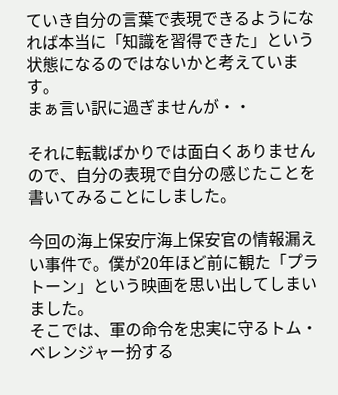ていき自分の言葉で表現できるようになれば本当に「知識を習得できた」という状態になるのではないかと考えています。
まぁ言い訳に過ぎませんが・・

それに転載ばかりでは面白くありませんので、自分の表現で自分の感じたことを書いてみることにしました。

今回の海上保安庁海上保安官の情報漏えい事件で。僕が20年ほど前に観た「プラトーン」という映画を思い出してしまいました。
そこでは、軍の命令を忠実に守るトム・ベレンジャー扮する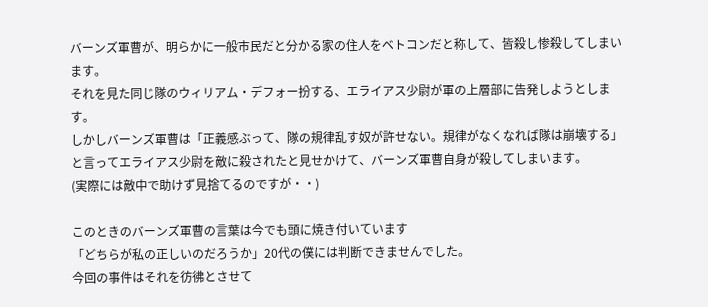バーンズ軍曹が、明らかに一般市民だと分かる家の住人をベトコンだと称して、皆殺し惨殺してしまいます。
それを見た同じ隊のウィリアム・デフォー扮する、エライアス少尉が軍の上層部に告発しようとします。
しかしバーンズ軍曹は「正義感ぶって、隊の規律乱す奴が許せない。規律がなくなれば隊は崩壊する」と言ってエライアス少尉を敵に殺されたと見せかけて、バーンズ軍曹自身が殺してしまいます。
(実際には敵中で助けず見捨てるのですが・・)

このときのバーンズ軍曹の言葉は今でも頭に焼き付いています
「どちらが私の正しいのだろうか」20代の僕には判断できませんでした。
今回の事件はそれを彷彿とさせて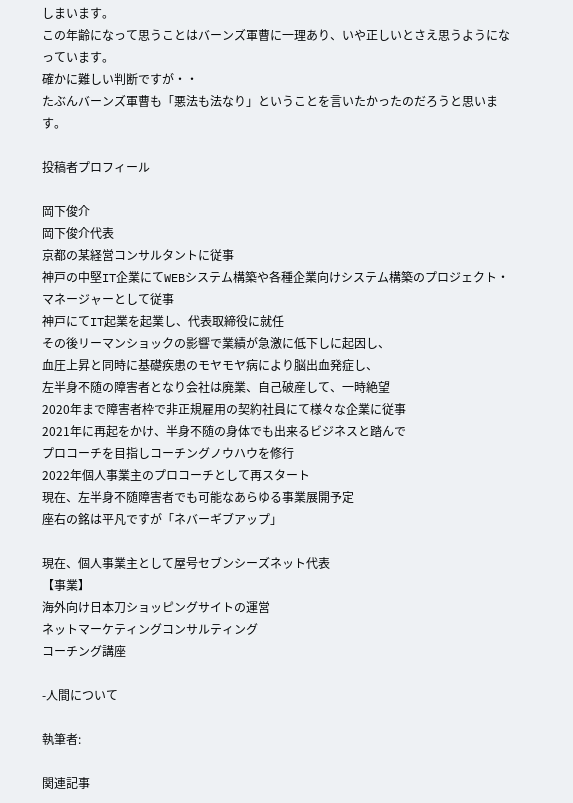しまいます。
この年齢になって思うことはバーンズ軍曹に一理あり、いや正しいとさえ思うようになっています。
確かに難しい判断ですが・・
たぶんバーンズ軍曹も「悪法も法なり」ということを言いたかったのだろうと思います。

投稿者プロフィール

岡下俊介
岡下俊介代表
京都の某経営コンサルタントに従事
神戸の中堅IT企業にてWEBシステム構築や各種企業向けシステム構築のプロジェクト・マネージャーとして従事
神戸にてIT起業を起業し、代表取締役に就任
その後リーマンショックの影響で業績が急激に低下しに起因し、
血圧上昇と同時に基礎疾患のモヤモヤ病により脳出血発症し、
左半身不随の障害者となり会社は廃業、自己破産して、一時絶望
2020年まで障害者枠で非正規雇用の契約社員にて様々な企業に従事
2021年に再起をかけ、半身不随の身体でも出来るビジネスと踏んで
プロコーチを目指しコーチングノウハウを修行
2022年個人事業主のプロコーチとして再スタート
現在、左半身不随障害者でも可能なあらゆる事業展開予定
座右の銘は平凡ですが「ネバーギブアップ」

現在、個人事業主として屋号セブンシーズネット代表
【事業】
海外向け日本刀ショッピングサイトの運営
ネットマーケティングコンサルティング
コーチング講座

-人間について

執筆者:

関連記事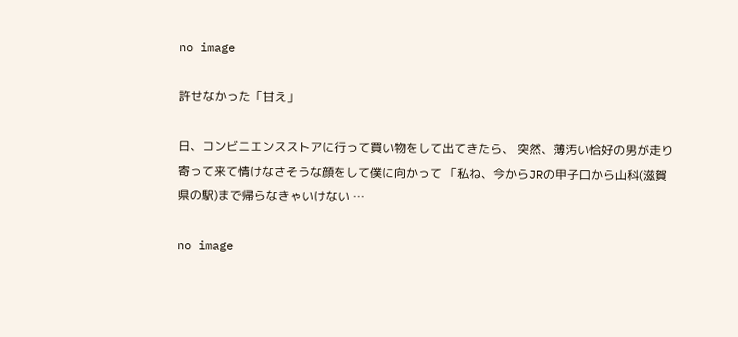no image

許せなかった「甘え」

日、コンビニエンスストアに行って買い物をして出てきたら、 突然、薄汚い恰好の男が走り寄って来て情けなさそうな顔をして僕に向かって 「私ね、今からJRの甲子口から山科(滋賀県の駅)まで帰らなきゃいけない …

no image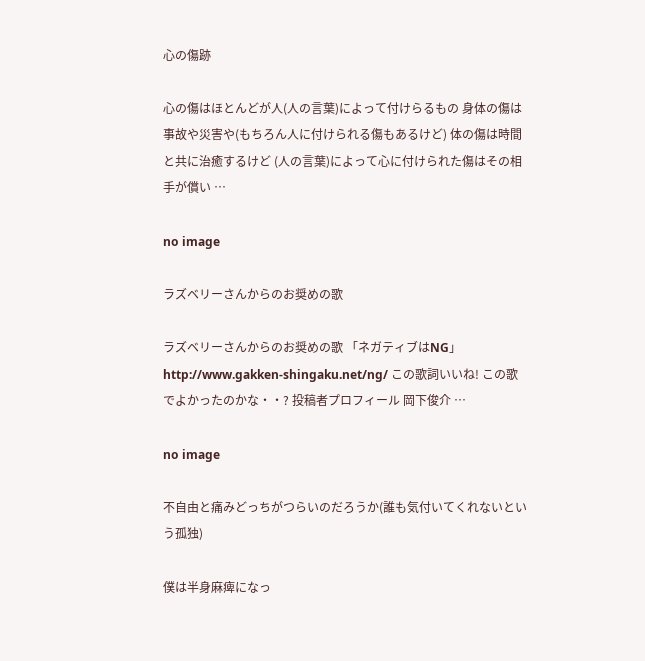心の傷跡

心の傷はほとんどが人(人の言葉)によって付けらるもの 身体の傷は事故や災害や(もちろん人に付けられる傷もあるけど) 体の傷は時間と共に治癒するけど (人の言葉)によって心に付けられた傷はその相手が償い …

no image

ラズベリーさんからのお奨めの歌

ラズベリーさんからのお奨めの歌 「ネガティブはNG」 http://www.gakken-shingaku.net/ng/ この歌詞いいね! この歌でよかったのかな・・? 投稿者プロフィール 岡下俊介 …

no image

不自由と痛みどっちがつらいのだろうか(誰も気付いてくれないという孤独)

僕は半身麻痺になっ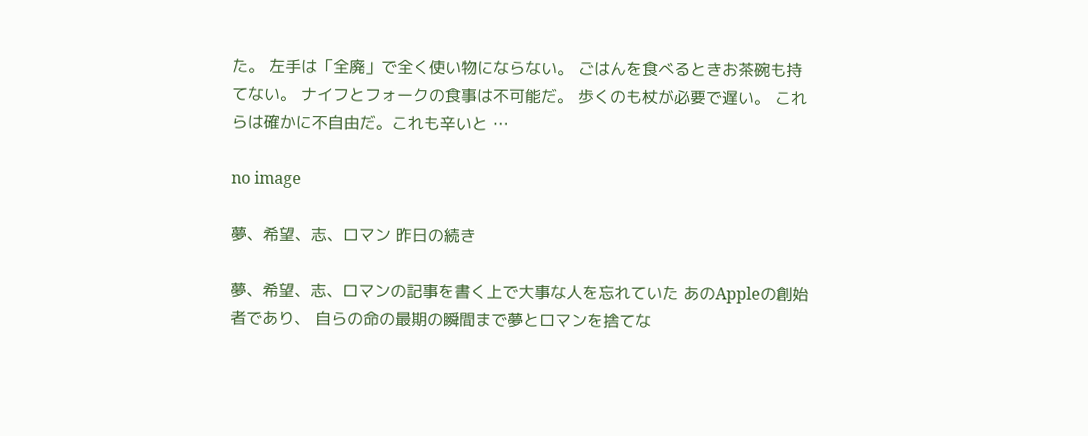た。 左手は「全廃」で全く使い物にならない。 ごはんを食べるときお茶碗も持てない。 ナイフとフォークの食事は不可能だ。 歩くのも杖が必要で遅い。 これらは確かに不自由だ。これも辛いと …

no image

夢、希望、志、ロマン 昨日の続き

夢、希望、志、ロマンの記事を書く上で大事な人を忘れていた あのAppleの創始者であり、 自らの命の最期の瞬間まで夢とロマンを捨てな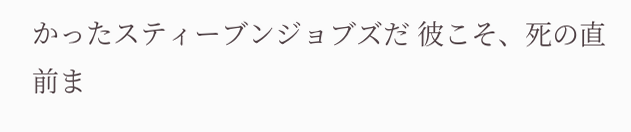かったスティーブンジョブズだ 彼こそ、死の直前ま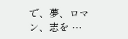で、夢、ロマン、志を …